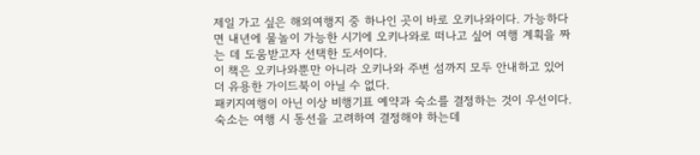제일 가고 싶은 해외여행지 중 하나인 곳이 바로 오키나와이다. 가능하다면 내년에 물놀이 가능한 시기에 오키나와로 떠나고 싶어 여행 계획을 짜는 데 도움받고자 선택한 도서이다.
이 책은 오키나와뿐만 아니라 오키나와 주변 섬까지 모두 안내하고 있어 더 유용한 가이드북이 아닐 수 없다.
패키지여행이 아닌 이상 비행기표 예약과 숙소를 결정하는 것이 우선이다. 숙소는 여행 시 동선을 고려하여 결정해야 하는데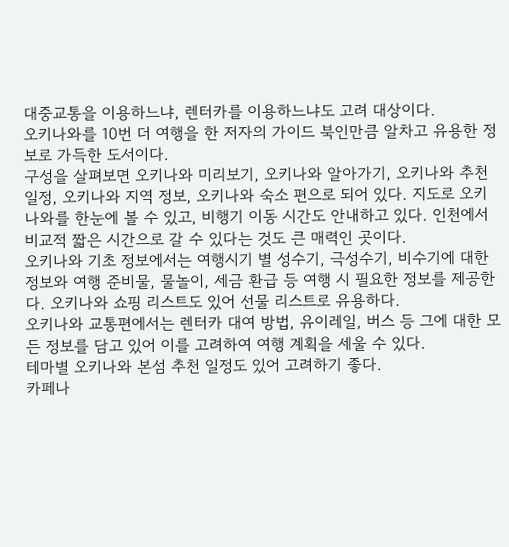대중교통을 이용하느냐, 렌터카를 이용하느냐도 고려 대상이다.
오키나와를 10번 더 여행을 한 저자의 가이드 북인만큼 알차고 유용한 정보로 가득한 도서이다.
구성을 살펴보면 오키나와 미리보기, 오키나와 알아가기, 오키나와 추천 일정, 오키나와 지역 정보, 오키나와 숙소 편으로 되어 있다. 지도로 오키나와를 한눈에 볼 수 있고, 비행기 이동 시간도 안내하고 있다. 인천에서 비교적 짧은 시간으로 갈 수 있다는 것도 큰 매력인 곳이다.
오키나와 기초 정보에서는 여행시기 별 성수기, 극성수기, 비수기에 대한 정보와 여행 준비물, 물놀이, 세금 환급 등 여행 시 필요한 정보를 제공한다. 오키나와 쇼핑 리스트도 있어 선물 리스트로 유용하다.
오키나와 교통편에서는 렌터카 대여 방법, 유이레일, 버스 등 그에 대한 모든 정보를 담고 있어 이를 고려하여 여행 계획을 세울 수 있다.
테마별 오키나와 본섬 추천 일정도 있어 고려하기 좋다.
카페나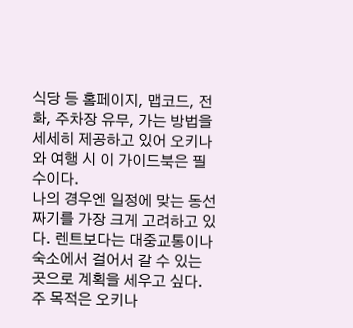식당 등 홈페이지, 맵코드, 전화, 주차장 유무, 가는 방법을 세세히 제공하고 있어 오키나와 여행 시 이 가이드북은 필수이다.
나의 경우엔 일정에 맞는 동선 짜기를 가장 크게 고려하고 있다. 렌트보다는 대중교통이나 숙소에서 걸어서 갈 수 있는 곳으로 계획을 세우고 싶다. 주 목적은 오키나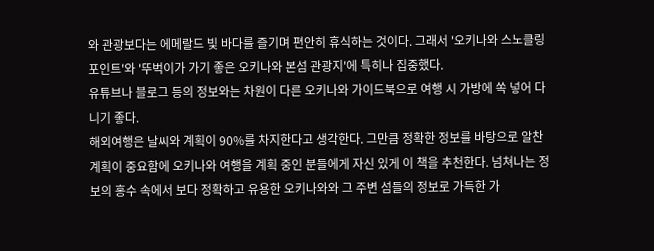와 관광보다는 에메랄드 빛 바다를 즐기며 편안히 휴식하는 것이다. 그래서 '오키나와 스노클링 포인트'와 '뚜벅이가 가기 좋은 오키나와 본섬 관광지'에 특히나 집중했다.
유튜브나 블로그 등의 정보와는 차원이 다른 오키나와 가이드북으로 여행 시 가방에 쏙 넣어 다니기 좋다.
해외여행은 날씨와 계획이 90%를 차지한다고 생각한다. 그만큼 정확한 정보를 바탕으로 알찬 계획이 중요함에 오키나와 여행을 계획 중인 분들에게 자신 있게 이 책을 추천한다. 넘쳐나는 정보의 홍수 속에서 보다 정확하고 유용한 오키나와와 그 주변 섬들의 정보로 가득한 가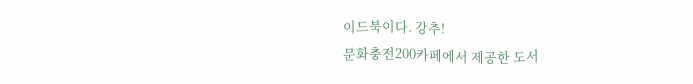이드북이다. 강추!
문화충전200카페에서 제공한 도서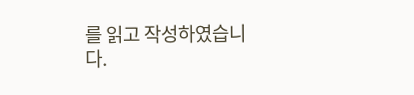를 읽고 작성하였습니다.